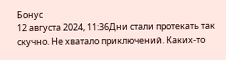Бонус
12 августа 2024, 11:36Дни стали протекать так скучно. Не хватало приключений. Каких-то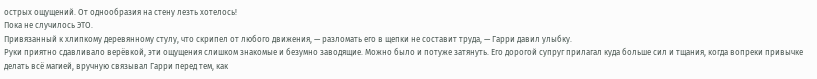острых ощущений. От однообразия на стену лезть хотелось!
Пока не случилось ЭТО.
Привязанный к хлипкому деревянному стулу, что скрипел от любого движения, — разломать его в щепки не составит труда, — Гарри давил улыбку.
Руки приятно сдавливало верёвкой, эти ощущения слишком знакомые и безумно заводящие. Можно было и потуже затянуть. Его дорогой супруг прилагал куда больше сил и тщания, когда вопреки привычке делать всё магией, вручную связывал Гарри перед тем, как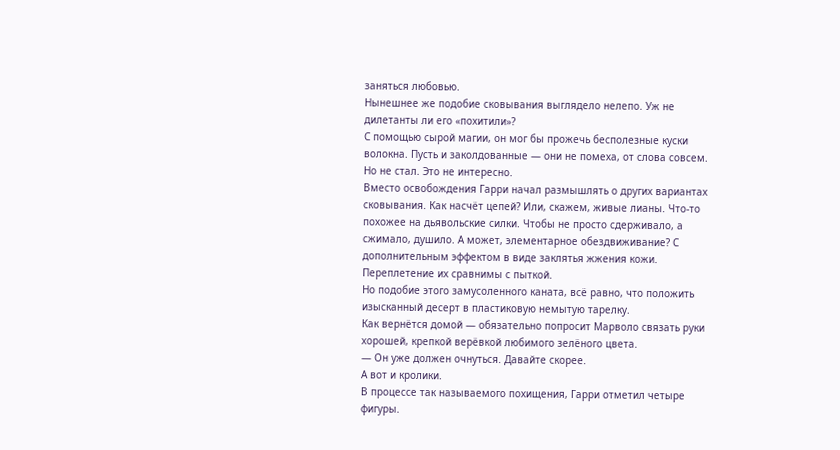заняться любовью.
Нынешнее же подобие сковывания выглядело нелепо. Уж не дилетанты ли его «похитили»?
С помощью сырой магии, он мог бы прожечь бесполезные куски волокна. Пусть и заколдованные — они не помеха, от слова совсем.
Но не стал. Это не интересно.
Вместо освобождения Гарри начал размышлять о других вариантах сковывания. Как насчёт цепей? Или, скажем, живые лианы. Что-то похожее на дьявольские силки. Чтобы не просто сдерживало, а сжимало, душило. А может, элементарное обездвиживание? С дополнительным эффектом в виде заклятья жжения кожи. Переплетение их сравнимы с пыткой.
Но подобие этого замусоленного каната, всё равно, что положить изысканный десерт в пластиковую немытую тарелку.
Как вернётся домой — обязательно попросит Марволо связать руки хорошей, крепкой верёвкой любимого зелёного цвета.
— Он уже должен очнуться. Давайте скорее.
А вот и кролики.
В процессе так называемого похищения, Гарри отметил четыре фигуры.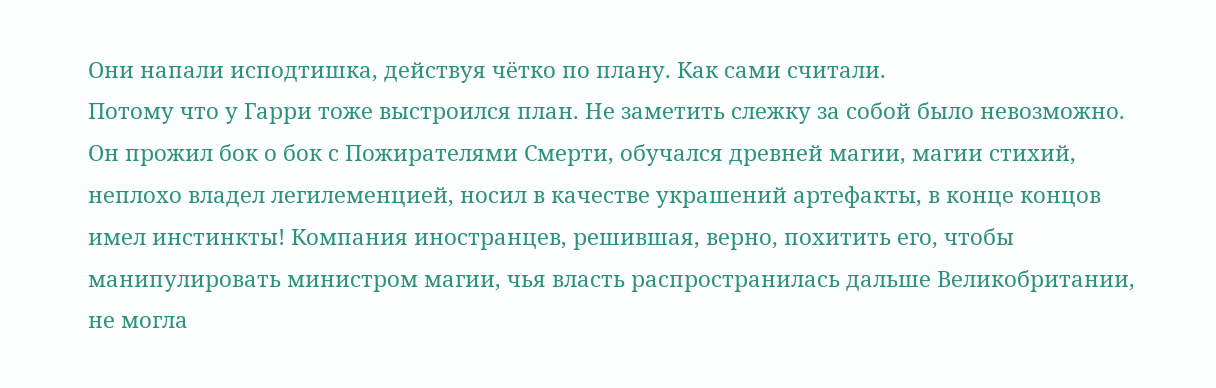Они напали исподтишка, действуя чётко по плану. Как сами считали.
Потому что у Гарри тоже выстроился план. Не заметить слежку за собой было невозможно. Он прожил бок о бок с Пожирателями Смерти, обучался древней магии, магии стихий, неплохо владел легилеменцией, носил в качестве украшений артефакты, в конце концов имел инстинкты! Компания иностранцев, решившая, верно, похитить его, чтобы манипулировать министром магии, чья власть распространилась дальше Великобритании, не могла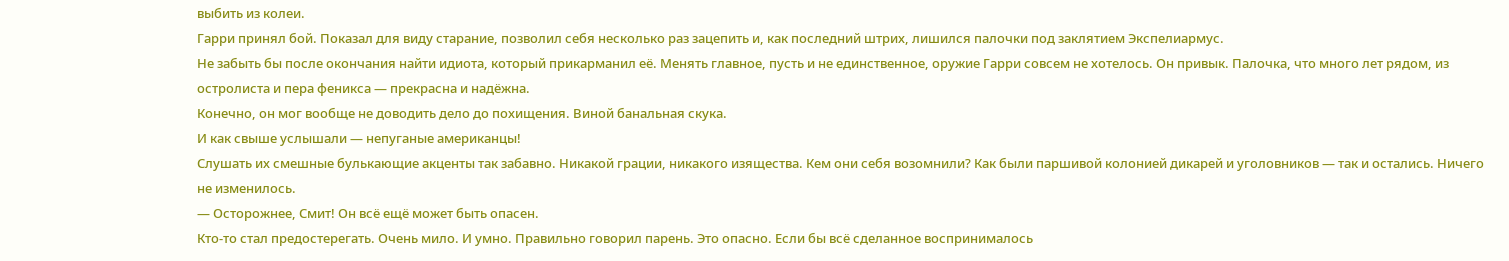выбить из колеи.
Гарри принял бой. Показал для виду старание, позволил себя несколько раз зацепить и, как последний штрих, лишился палочки под заклятием Экспелиармус.
Не забыть бы после окончания найти идиота, который прикарманил её. Менять главное, пусть и не единственное, оружие Гарри совсем не хотелось. Он привык. Палочка, что много лет рядом, из остролиста и пера феникса — прекрасна и надёжна.
Конечно, он мог вообще не доводить дело до похищения. Виной банальная скука.
И как свыше услышали — непуганые американцы!
Слушать их смешные булькающие акценты так забавно. Никакой грации, никакого изящества. Кем они себя возомнили? Как были паршивой колонией дикарей и уголовников — так и остались. Ничего не изменилось.
— Осторожнее, Смит! Он всё ещё может быть опасен.
Кто-то стал предостерегать. Очень мило. И умно. Правильно говорил парень. Это опасно. Если бы всё сделанное воспринималось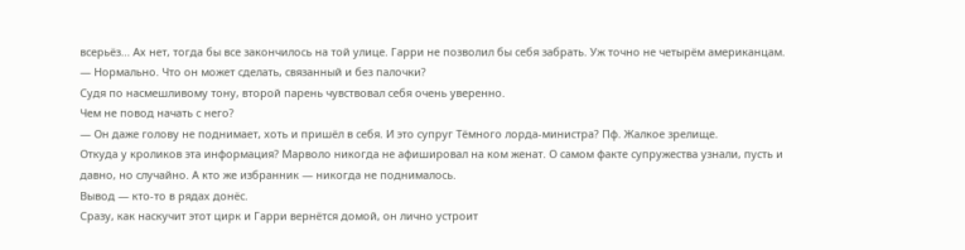всерьёз... Ах нет, тогда бы все закончилось на той улице. Гарри не позволил бы себя забрать. Уж точно не четырём американцам.
— Нормально. Что он может сделать, связанный и без палочки?
Судя по насмешливому тону, второй парень чувствовал себя очень уверенно.
Чем не повод начать с него?
— Он даже голову не поднимает, хоть и пришёл в себя. И это супруг Тёмного лорда-министра? Пф. Жалкое зрелище.
Откуда у кроликов эта информация? Марволо никогда не афишировал на ком женат. О самом факте супружества узнали, пусть и давно, но случайно. А кто же избранник — никогда не поднималось.
Вывод — кто-то в рядах донёс.
Сразу, как наскучит этот цирк и Гарри вернётся домой, он лично устроит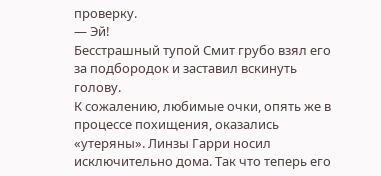проверку.
— Эй!
Бесстрашный тупой Смит грубо взял его за подбородок и заставил вскинуть голову.
К сожалению, любимые очки, опять же в процессе похищения, оказались «утеряны». Линзы Гарри носил исключительно дома. Так что теперь его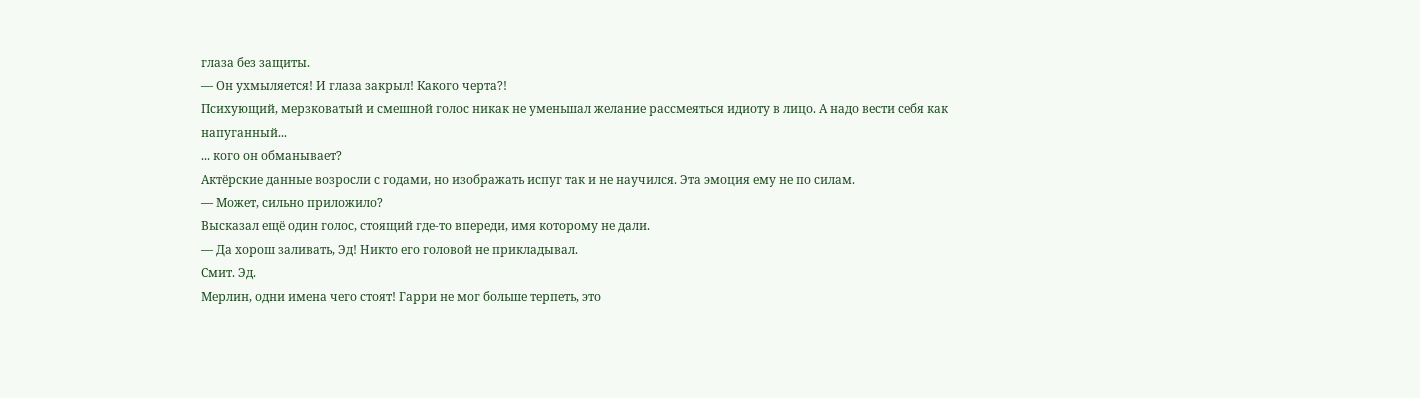глаза без защиты.
— Он ухмыляется! И глаза закрыл! Какого черта?!
Психующий, мерзковатый и смешной голос никак не уменьшал желание рассмеяться идиоту в лицо. А надо вести себя как напуганный...
... кого он обманывает?
Актёрские данные возросли с годами, но изображать испуг так и не научился. Эта эмоция ему не по силам.
— Может, сильно приложило?
Высказал ещё один голос, стоящий где-то впереди, имя которому не дали.
— Да хорош заливать, Эд! Никто его головой не прикладывал.
Смит. Эд.
Мерлин, одни имена чего стоят! Гарри не мог больше терпеть, это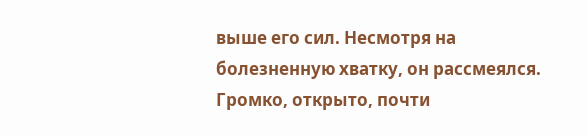выше его сил. Несмотря на болезненную хватку, он рассмеялся. Громко, открыто, почти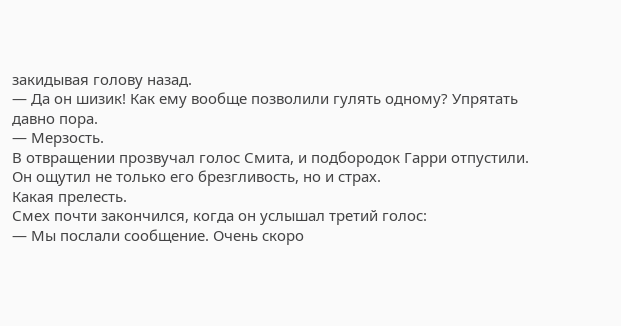закидывая голову назад.
— Да он шизик! Как ему вообще позволили гулять одному? Упрятать давно пора.
— Мерзость.
В отвращении прозвучал голос Смита, и подбородок Гарри отпустили. Он ощутил не только его брезгливость, но и страх.
Какая прелесть.
Смех почти закончился, когда он услышал третий голос:
— Мы послали сообщение. Очень скоро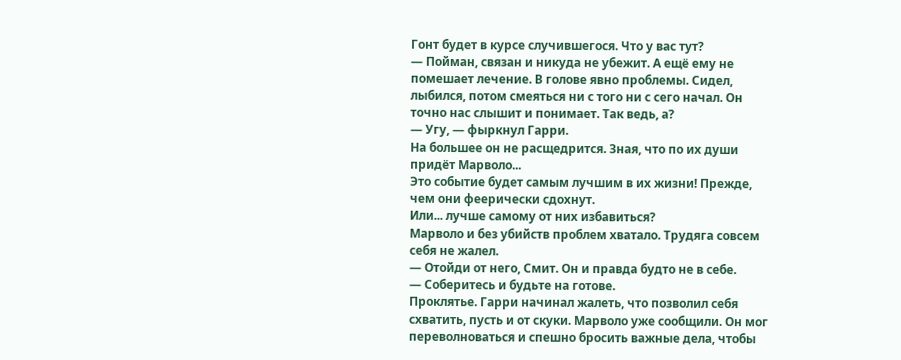Гонт будет в курсе случившегося. Что у вас тут?
— Пойман, связан и никуда не убежит. А ещё ему не помешает лечение. В голове явно проблемы. Сидел, лыбился, потом смеяться ни с того ни с сего начал. Он точно нас слышит и понимает. Так ведь, а?
— Угу, — фыркнул Гарри.
На большее он не расщедрится. Зная, что по их души придёт Марволо...
Это событие будет самым лучшим в их жизни! Прежде, чем они феерически сдохнут.
Или... лучше самому от них избавиться?
Марволо и без убийств проблем хватало. Трудяга совсем себя не жалел.
— Отойди от него, Смит. Он и правда будто не в себе.
— Соберитесь и будьте на готове.
Проклятье. Гарри начинал жалеть, что позволил себя схватить, пусть и от скуки. Марволо уже сообщили. Он мог переволноваться и спешно бросить важные дела, чтобы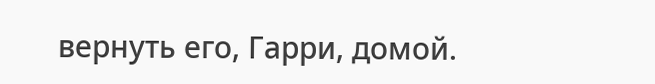вернуть его, Гарри, домой.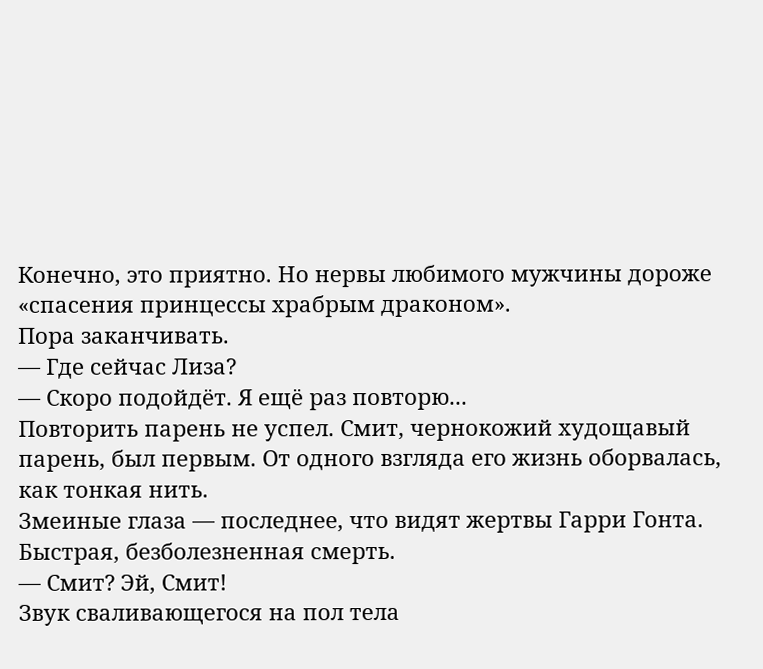Конечно, это приятно. Но нервы любимого мужчины дороже «спасения принцессы храбрым драконом».
Пора заканчивать.
— Где сейчас Лиза?
— Скоро подойдёт. Я ещё раз повторю...
Повторить парень не успел. Смит, чернокожий худощавый парень, был первым. От одного взгляда его жизнь оборвалась, как тонкая нить.
Змеиные глаза — последнее, что видят жертвы Гарри Гонта. Быстрая, безболезненная смерть.
— Смит? Эй, Смит!
Звук сваливающегося на пол тела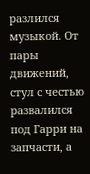разлился музыкой. От пары движений, стул с честью развалился под Гарри на запчасти, а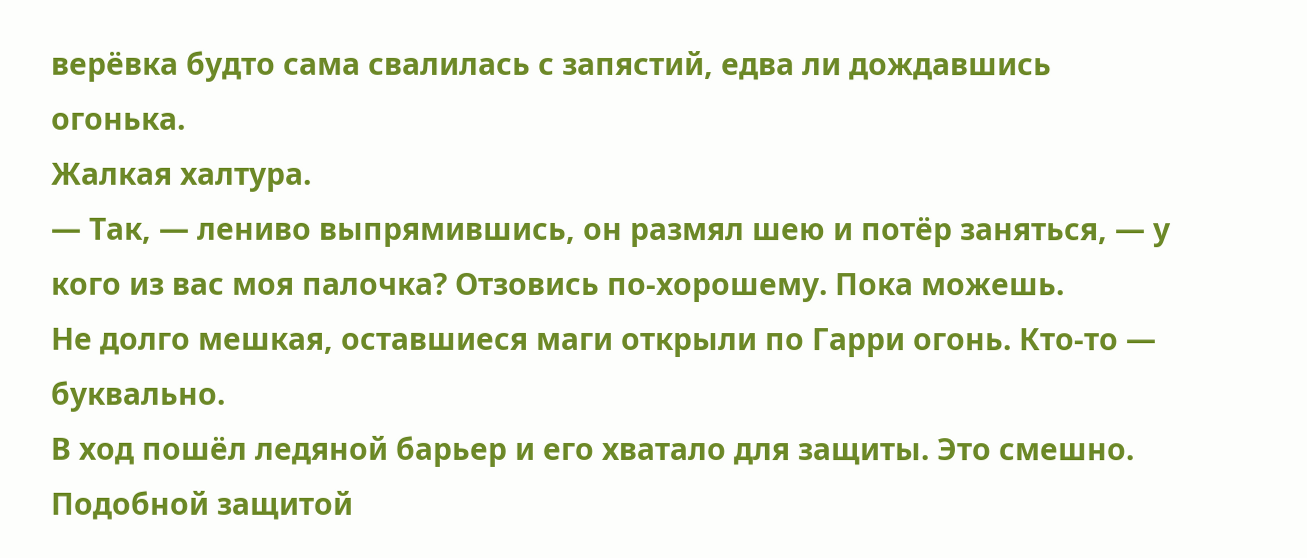верёвка будто сама свалилась с запястий, едва ли дождавшись огонька.
Жалкая халтура.
— Так, — лениво выпрямившись, он размял шею и потёр заняться, — у кого из вас моя палочка? Отзовись по-хорошему. Пока можешь.
Не долго мешкая, оставшиеся маги открыли по Гарри огонь. Кто-то — буквально.
В ход пошёл ледяной барьер и его хватало для защиты. Это смешно. Подобной защитой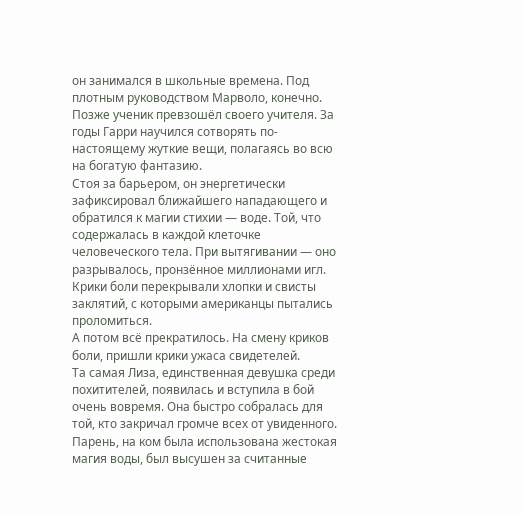он занимался в школьные времена. Под плотным руководством Марволо, конечно. Позже ученик превзошёл своего учителя. За годы Гарри научился сотворять по-настоящему жуткие вещи, полагаясь во всю на богатую фантазию.
Стоя за барьером, он энергетически зафиксировал ближайшего нападающего и обратился к магии стихии — воде. Той, что содержалась в каждой клеточке человеческого тела. При вытягивании — оно разрывалось, пронзённое миллионами игл.
Крики боли перекрывали хлопки и свисты заклятий, с которыми американцы пытались проломиться.
А потом всё прекратилось. На смену криков боли, пришли крики ужаса свидетелей.
Та самая Лиза, единственная девушка среди похитителей, появилась и вступила в бой очень вовремя. Она быстро собралась для той, кто закричал громче всех от увиденного. Парень, на ком была использована жестокая магия воды, был высушен за считанные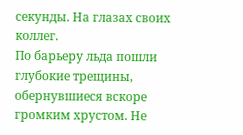секунды. На глазах своих коллег.
По барьеру льда пошли глубокие трещины, обернувшиеся вскоре громким хрустом. Не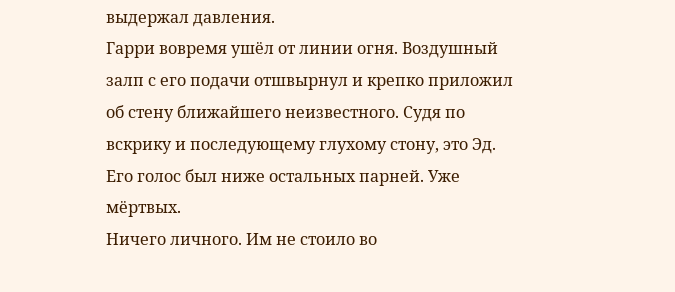выдержал давления.
Гарри вовремя ушёл от линии огня. Воздушный залп с его подачи отшвырнул и крепко приложил об стену ближайшего неизвестного. Судя по вскрику и последующему глухому стону, это Эд. Его голос был ниже остальных парней. Уже мёртвых.
Ничего личного. Им не стоило во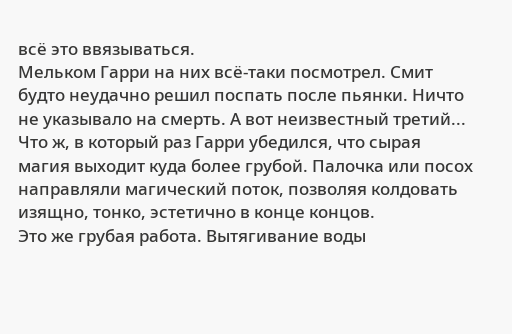всё это ввязываться.
Мельком Гарри на них всё-таки посмотрел. Смит будто неудачно решил поспать после пьянки. Ничто не указывало на смерть. А вот неизвестный третий...
Что ж, в который раз Гарри убедился, что сырая магия выходит куда более грубой. Палочка или посох направляли магический поток, позволяя колдовать изящно, тонко, эстетично в конце концов.
Это же грубая работа. Вытягивание воды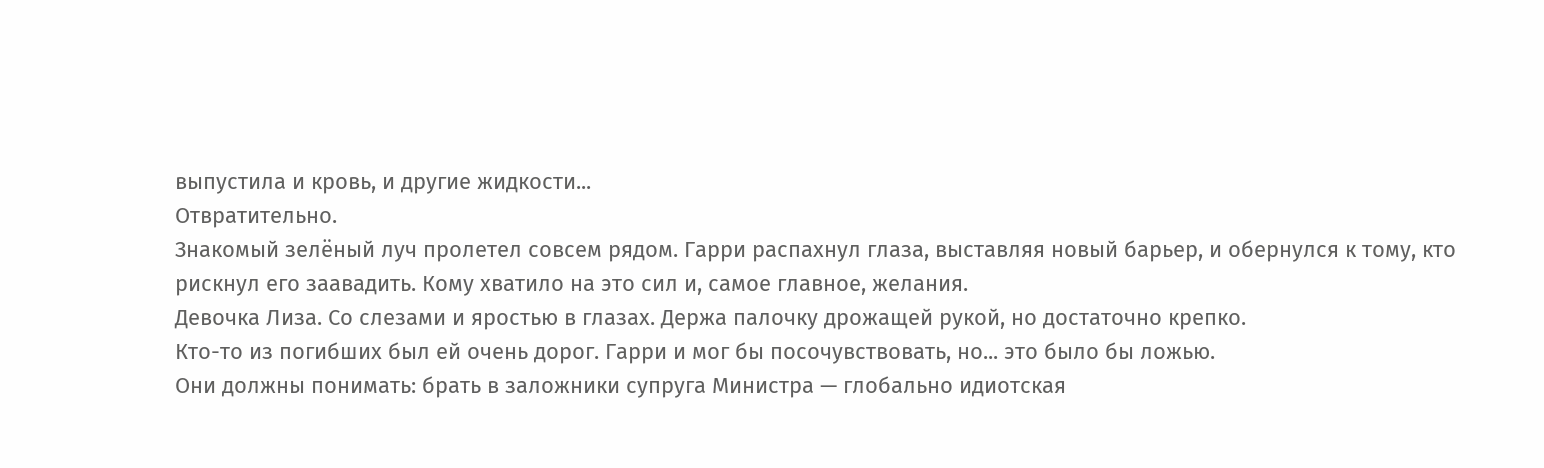выпустила и кровь, и другие жидкости...
Отвратительно.
Знакомый зелёный луч пролетел совсем рядом. Гарри распахнул глаза, выставляя новый барьер, и обернулся к тому, кто рискнул его заавадить. Кому хватило на это сил и, самое главное, желания.
Девочка Лиза. Со слезами и яростью в глазах. Держа палочку дрожащей рукой, но достаточно крепко.
Кто-то из погибших был ей очень дорог. Гарри и мог бы посочувствовать, но... это было бы ложью.
Они должны понимать: брать в заложники супруга Министра — глобально идиотская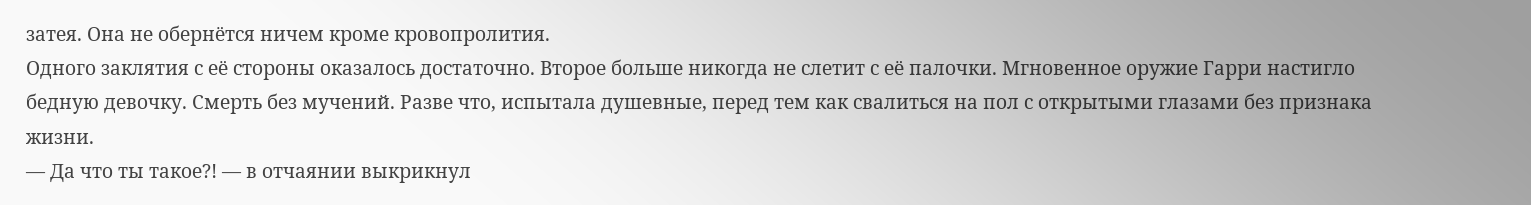затея. Она не обернётся ничем кроме кровопролития.
Одного заклятия с её стороны оказалось достаточно. Второе больше никогда не слетит с её палочки. Мгновенное оружие Гарри настигло бедную девочку. Смерть без мучений. Разве что, испытала душевные, перед тем как свалиться на пол с открытыми глазами без признака жизни.
— Да что ты такое?! — в отчаянии выкрикнул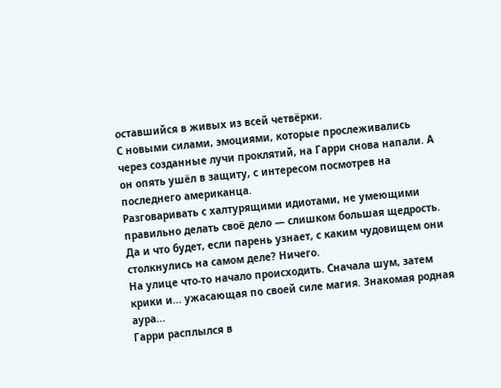оставшийся в живых из всей четвёрки.
С новыми силами, эмоциями, которые прослеживались через созданные лучи проклятий, на Гарри снова напали. А он опять ушёл в защиту, с интересом посмотрев на последнего американца.
Разговаривать с халтурящими идиотами, не умеющими правильно делать своё дело — слишком большая щедрость. Да и что будет, если парень узнает, с каким чудовищем они столкнулись на самом деле? Ничего.
На улице что-то начало происходить. Сначала шум, затем крики и... ужасающая по своей силе магия. Знакомая родная аура...
Гарри расплылся в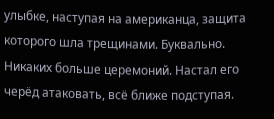улыбке, наступая на американца, защита которого шла трещинами. Буквально.
Никаких больше церемоний. Настал его черёд атаковать, всё ближе подступая.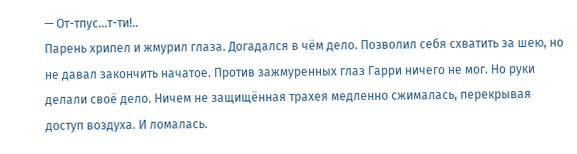— От-тпус...т-ти!..
Парень хрипел и жмурил глаза. Догадался в чём дело. Позволил себя схватить за шею, но не давал закончить начатое. Против зажмуренных глаз Гарри ничего не мог. Но руки делали своё дело. Ничем не защищённая трахея медленно сжималась, перекрывая доступ воздуха. И ломалась.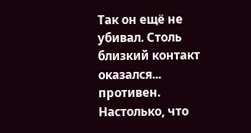Так он ещё не убивал. Столь близкий контакт оказался... противен. Настолько, что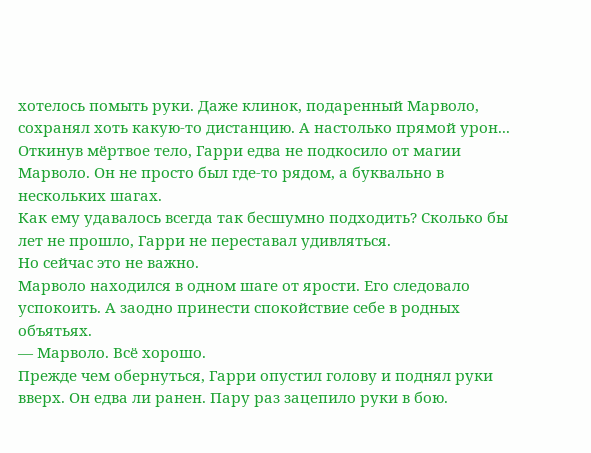хотелось помыть руки. Даже клинок, подаренный Марволо, сохранял хоть какую-то дистанцию. А настолько прямой урон...
Откинув мёртвое тело, Гарри едва не подкосило от магии Марволо. Он не просто был где-то рядом, а буквально в нескольких шагах.
Как ему удавалось всегда так бесшумно подходить? Сколько бы лет не прошло, Гарри не переставал удивляться.
Но сейчас это не важно.
Марволо находился в одном шаге от ярости. Его следовало успокоить. А заодно принести спокойствие себе в родных объятьях.
— Марволо. Всё хорошо.
Прежде чем обернуться, Гарри опустил голову и поднял руки вверх. Он едва ли ранен. Пару раз зацепило руки в бою.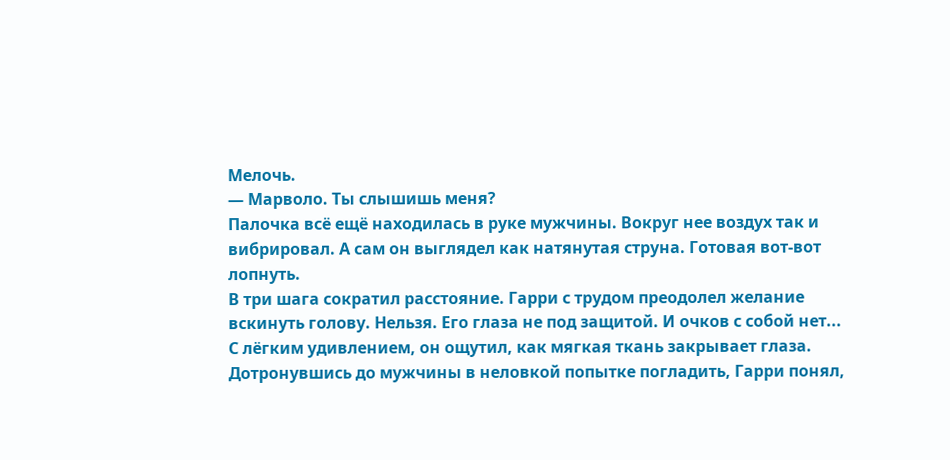Мелочь.
— Марволо. Ты слышишь меня?
Палочка всё ещё находилась в руке мужчины. Вокруг нее воздух так и вибрировал. А сам он выглядел как натянутая струна. Готовая вот-вот лопнуть.
В три шага сократил расстояние. Гарри с трудом преодолел желание вскинуть голову. Нельзя. Его глаза не под защитой. И очков с собой нет...
С лёгким удивлением, он ощутил, как мягкая ткань закрывает глаза. Дотронувшись до мужчины в неловкой попытке погладить, Гарри понял,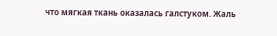что мягкая ткань оказалась галстуком. Жаль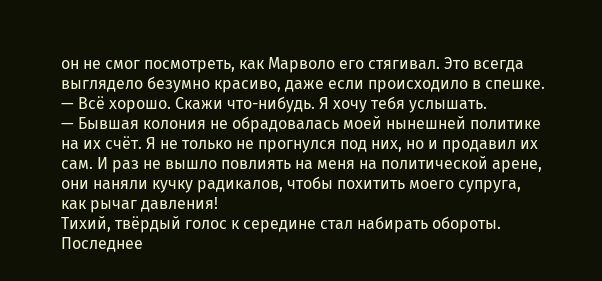он не смог посмотреть, как Марволо его стягивал. Это всегда выглядело безумно красиво, даже если происходило в спешке.
— Всё хорошо. Скажи что-нибудь. Я хочу тебя услышать.
— Бывшая колония не обрадовалась моей нынешней политике на их счёт. Я не только не прогнулся под них, но и продавил их сам. И раз не вышло повлиять на меня на политической арене, они наняли кучку радикалов, чтобы похитить моего супруга, как рычаг давления!
Тихий, твёрдый голос к середине стал набирать обороты. Последнее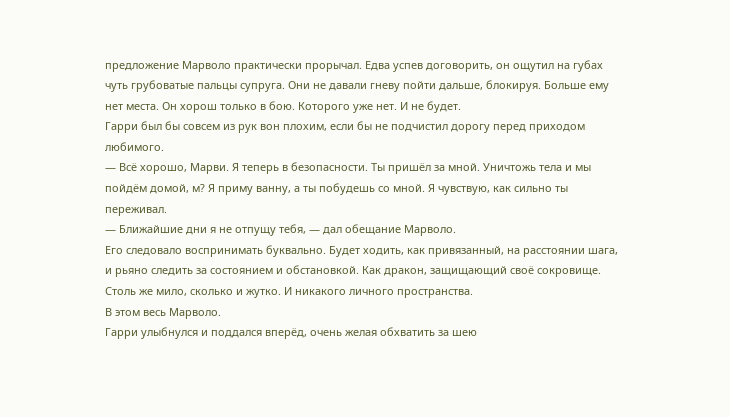предложение Марволо практически прорычал. Едва успев договорить, он ощутил на губах чуть грубоватые пальцы супруга. Они не давали гневу пойти дальше, блокируя. Больше ему нет места. Он хорош только в бою. Которого уже нет. И не будет.
Гарри был бы совсем из рук вон плохим, если бы не подчистил дорогу перед приходом любимого.
— Всё хорошо, Марви. Я теперь в безопасности. Ты пришёл за мной. Уничтожь тела и мы пойдём домой, м? Я приму ванну, а ты побудешь со мной. Я чувствую, как сильно ты переживал.
— Ближайшие дни я не отпущу тебя, — дал обещание Марволо.
Его следовало воспринимать буквально. Будет ходить, как привязанный, на расстоянии шага, и рьяно следить за состоянием и обстановкой. Как дракон, защищающий своё сокровище. Столь же мило, сколько и жутко. И никакого личного пространства.
В этом весь Марволо.
Гарри улыбнулся и поддался вперёд, очень желая обхватить за шею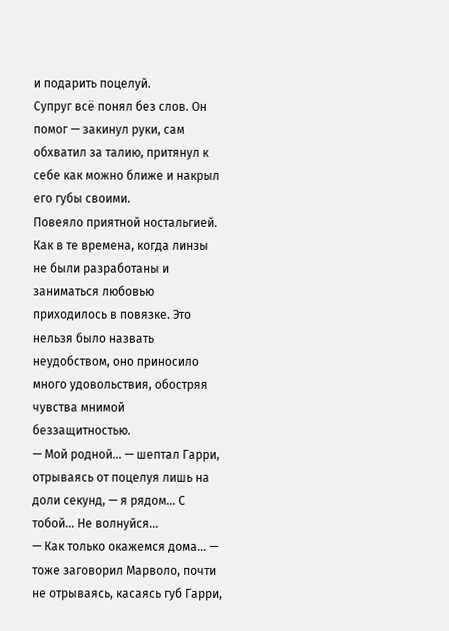и подарить поцелуй.
Супруг всё понял без слов. Он помог — закинул руки, сам обхватил за талию, притянул к себе как можно ближе и накрыл его губы своими.
Повеяло приятной ностальгией. Как в те времена, когда линзы не были разработаны и заниматься любовью приходилось в повязке. Это нельзя было назвать неудобством, оно приносило много удовольствия, обостряя чувства мнимой беззащитностью.
— Мой родной... — шептал Гарри, отрываясь от поцелуя лишь на доли секунд, — я рядом... С тобой... Не волнуйся...
— Как только окажемся дома... — тоже заговорил Марволо, почти не отрываясь, касаясь губ Гарри,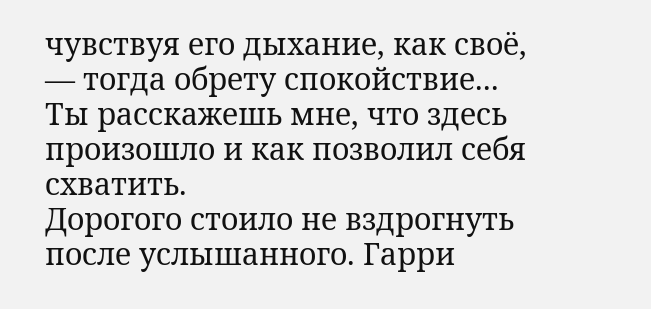чувствуя его дыхание, как своё, — тогда обрету спокойствие... Ты расскажешь мне, что здесь произошло и как позволил себя схватить.
Дорогого стоило не вздрогнуть после услышанного. Гарри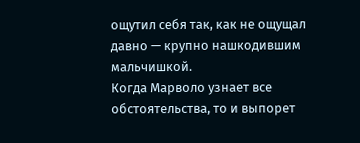ощутил себя так, как не ощущал давно — крупно нашкодившим мальчишкой.
Когда Марволо узнает все обстоятельства, то и выпорет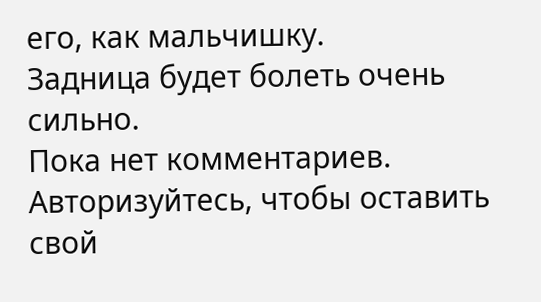его, как мальчишку.
Задница будет болеть очень сильно.
Пока нет комментариев. Авторизуйтесь, чтобы оставить свой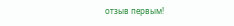отзыв первым!